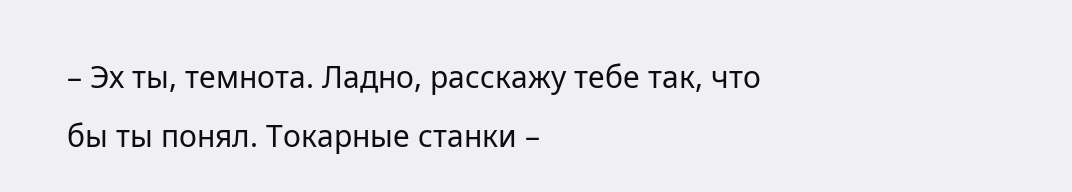– Эх ты, темнота. Ладно, расскажу тебе так, что бы ты понял. Токарные станки –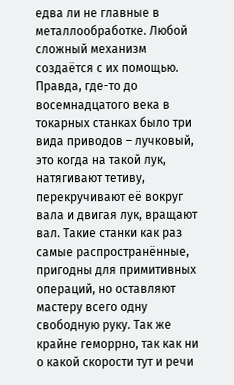едва ли не главные в металлообработке. Любой сложный механизм создаётся с их помощью. Правда, где-то до восемнадцатого века в токарных станках было три вида приводов – лучковый, это когда на такой лук, натягивают тетиву, перекручивают её вокруг вала и двигая лук, вращают вал. Такие станки как раз самые распространённые, пригодны для примитивных операций, но оставляют мастеру всего одну свободную руку. Так же крайне геморрно, так как ни о какой скорости тут и речи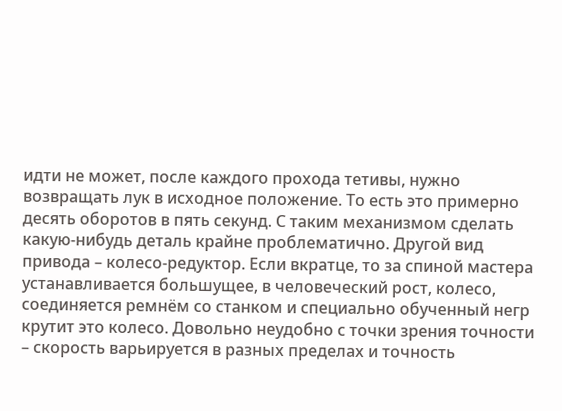идти не может, после каждого прохода тетивы, нужно возвращать лук в исходное положение. То есть это примерно десять оборотов в пять секунд. С таким механизмом сделать какую-нибудь деталь крайне проблематично. Другой вид привода – колесо-редуктор. Если вкратце, то за спиной мастера устанавливается большущее, в человеческий рост, колесо, соединяется ремнём со станком и специально обученный негр крутит это колесо. Довольно неудобно с точки зрения точности – скорость варьируется в разных пределах и точность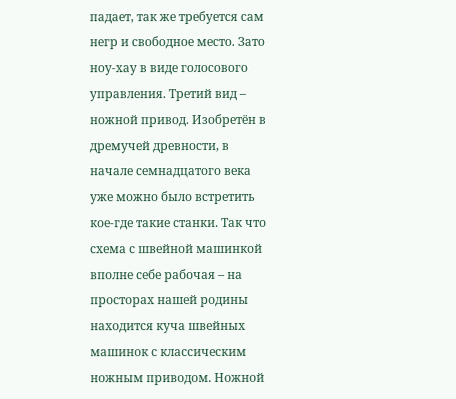падает, так же требуется сам негр и свободное место. Зато ноу-хау в виде голосового управления. Третий вид – ножной привод. Изобретён в дремучей древности, в начале семнадцатого века уже можно было встретить кое-где такие станки. Так что схема с швейной машинкой вполне себе рабочая – на просторах нашей родины находится куча швейных машинок с классическим ножным приводом. Ножной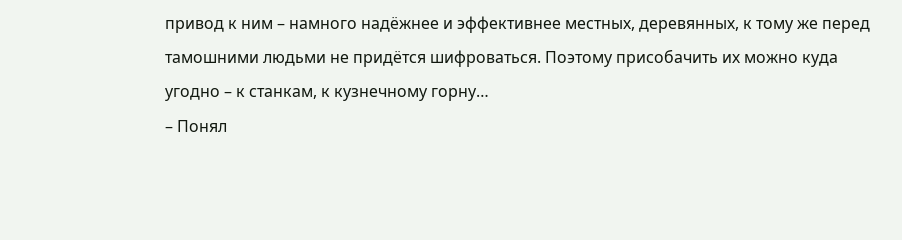привод к ним – намного надёжнее и эффективнее местных, деревянных, к тому же перед тамошними людьми не придётся шифроваться. Поэтому присобачить их можно куда угодно – к станкам, к кузнечному горну…
– Понял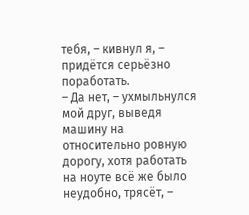тебя, – кивнул я, – придётся серьёзно поработать.
– Да нет, – ухмыльнулся мой друг, выведя машину на относительно ровную дорогу, хотя работать на ноуте всё же было неудобно, трясёт, –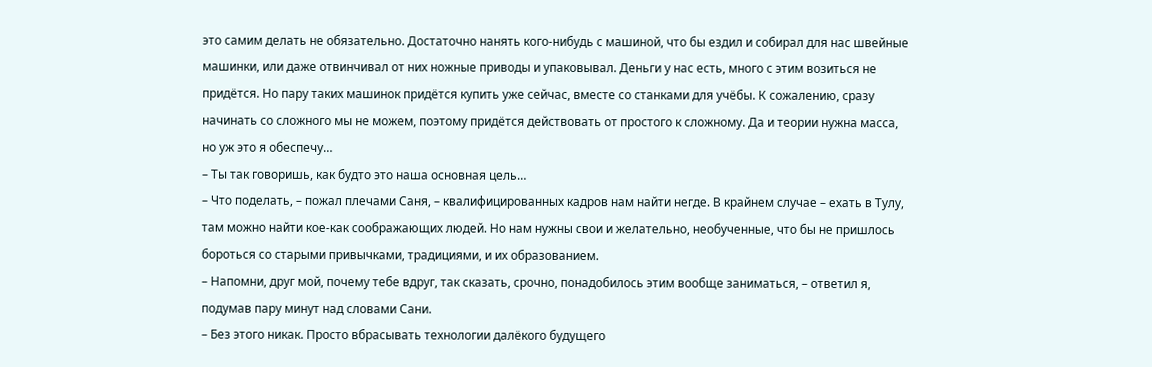это самим делать не обязательно. Достаточно нанять кого-нибудь с машиной, что бы ездил и собирал для нас швейные машинки, или даже отвинчивал от них ножные приводы и упаковывал. Деньги у нас есть, много с этим возиться не придётся. Но пару таких машинок придётся купить уже сейчас, вместе со станками для учёбы. К сожалению, сразу начинать со сложного мы не можем, поэтому придётся действовать от простого к сложному. Да и теории нужна масса, но уж это я обеспечу…
– Ты так говоришь, как будто это наша основная цель…
– Что поделать, – пожал плечами Саня, – квалифицированных кадров нам найти негде. В крайнем случае – ехать в Тулу, там можно найти кое-как соображающих людей. Но нам нужны свои и желательно, необученные, что бы не пришлось бороться со старыми привычками, традициями, и их образованием.
– Напомни, друг мой, почему тебе вдруг, так сказать, срочно, понадобилось этим вообще заниматься, – ответил я, подумав пару минут над словами Сани.
– Без этого никак. Просто вбрасывать технологии далёкого будущего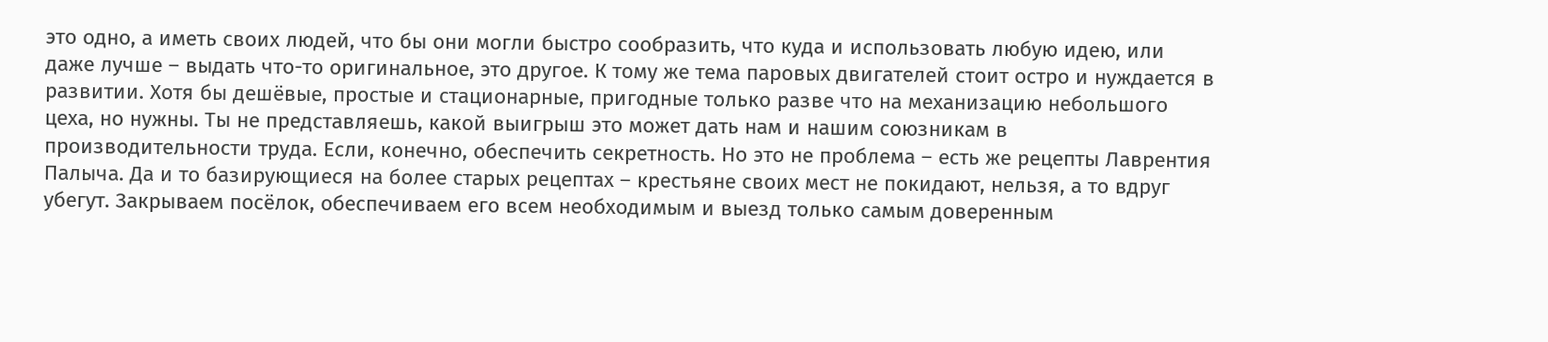это одно, а иметь своих людей, что бы они могли быстро сообразить, что куда и использовать любую идею, или даже лучше – выдать что-то оригинальное, это другое. К тому же тема паровых двигателей стоит остро и нуждается в развитии. Хотя бы дешёвые, простые и стационарные, пригодные только разве что на механизацию небольшого цеха, но нужны. Ты не представляешь, какой выигрыш это может дать нам и нашим союзникам в производительности труда. Если, конечно, обеспечить секретность. Но это не проблема – есть же рецепты Лаврентия Палыча. Да и то базирующиеся на более старых рецептах – крестьяне своих мест не покидают, нельзя, а то вдруг убегут. Закрываем посёлок, обеспечиваем его всем необходимым и выезд только самым доверенным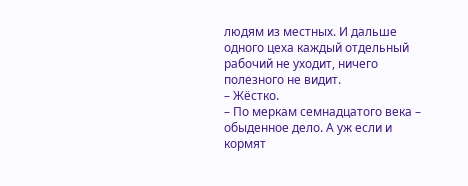людям из местных. И дальше одного цеха каждый отдельный рабочий не уходит, ничего полезного не видит.
– Жёстко.
– По меркам семнадцатого века – обыденное дело. А уж если и кормят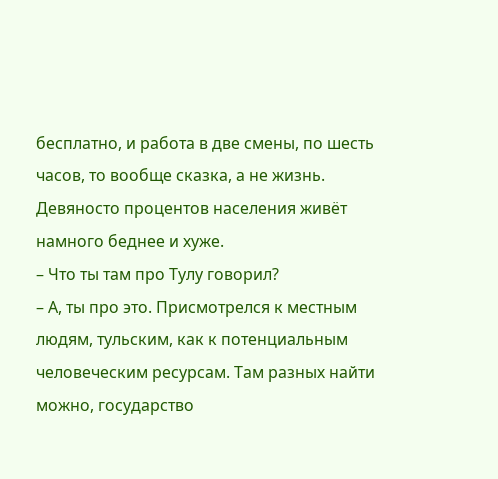бесплатно, и работа в две смены, по шесть часов, то вообще сказка, а не жизнь. Девяносто процентов населения живёт намного беднее и хуже.
– Что ты там про Тулу говорил?
– А, ты про это. Присмотрелся к местным людям, тульским, как к потенциальным человеческим ресурсам. Там разных найти можно, государство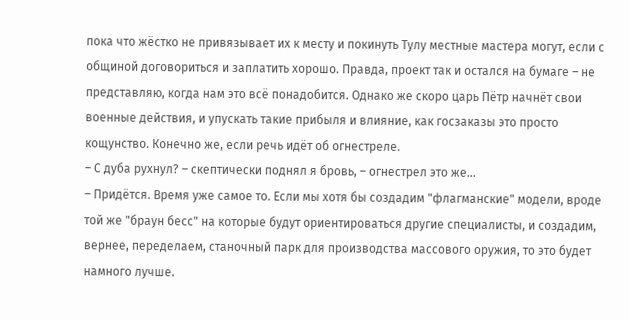пока что жёстко не привязывает их к месту и покинуть Тулу местные мастера могут, если с общиной договориться и заплатить хорошо. Правда, проект так и остался на бумаге – не представляю, когда нам это всё понадобится. Однако же скоро царь Пётр начнёт свои военные действия, и упускать такие прибыля и влияние, как госзаказы это просто кощунство. Конечно же, если речь идёт об огнестреле.
– С дуба рухнул? – скептически поднял я бровь, – огнестрел это же…
– Придётся. Время уже самое то. Если мы хотя бы создадим "флагманские" модели, вроде той же "браун бесс" на которые будут ориентироваться другие специалисты, и создадим, вернее, переделаем, станочный парк для производства массового оружия, то это будет намного лучше.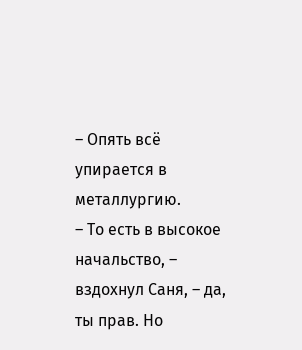– Опять всё упирается в металлургию.
– То есть в высокое начальство, – вздохнул Саня, – да, ты прав. Но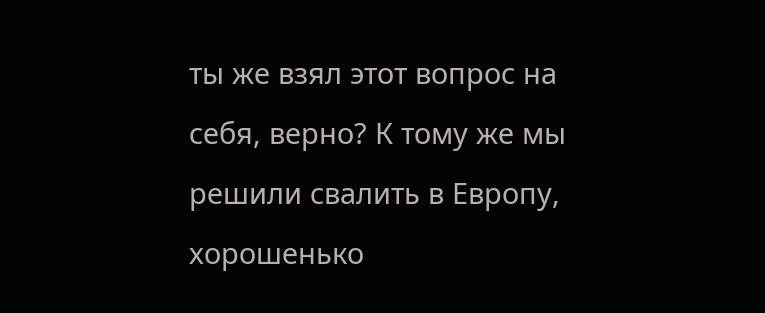ты же взял этот вопрос на себя, верно? К тому же мы решили свалить в Европу, хорошенько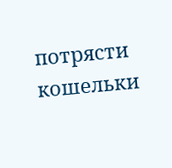потрясти кошельки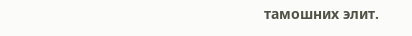тамошних элит.